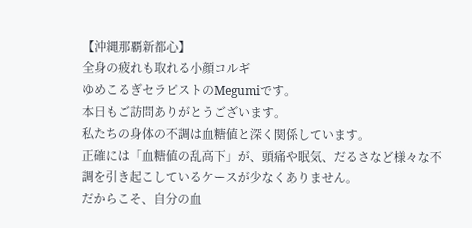【沖縄那覇新都心】
全身の疲れも取れる小顔コルギ
ゆめこるぎセラピストのMegumiです。
本日もご訪問ありがとうございます。
私たちの身体の不調は血糖値と深く関係しています。
正確には「血糖値の乱高下」が、頭痛や眠気、だるさなど様々な不調を引き起こしているケースが少なくありません。
だからこそ、自分の血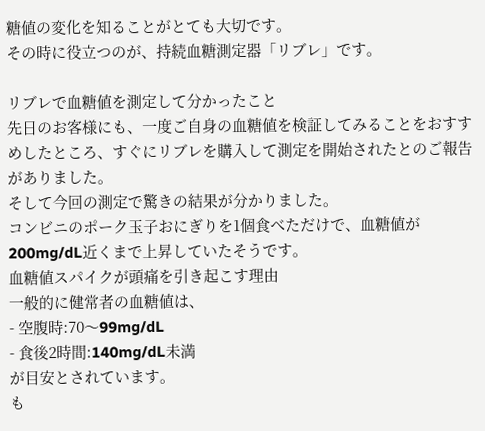糖値の変化を知ることがとても大切です。
その時に役立つのが、持続血糖測定器「リブレ」です。

リブレで血糖値を測定して分かったこと
先日のお客様にも、一度ご自身の血糖値を検証してみることをおすすめしたところ、すぐにリブレを購入して測定を開始されたとのご報告がありました。
そして今回の測定で驚きの結果が分かりました。
コンビニのポーク玉子おにぎりを1個食べただけで、血糖値が200mg/dL近くまで上昇していたそうです。
血糖値スパイクが頭痛を引き起こす理由
一般的に健常者の血糖値は、
- 空腹時:70〜99mg/dL
- 食後2時間:140mg/dL未満
が目安とされています。
も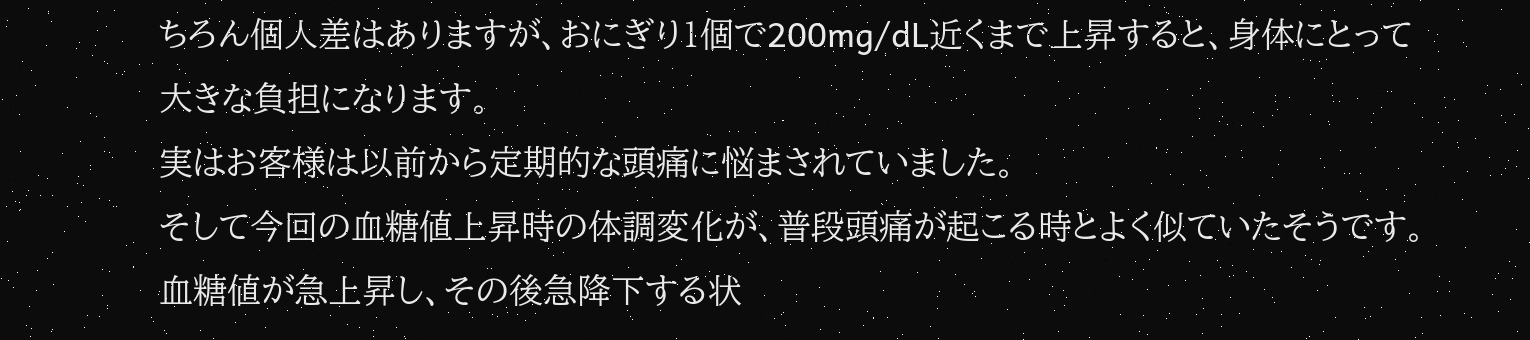ちろん個人差はありますが、おにぎり1個で200mg/dL近くまで上昇すると、身体にとって大きな負担になります。
実はお客様は以前から定期的な頭痛に悩まされていました。
そして今回の血糖値上昇時の体調変化が、普段頭痛が起こる時とよく似ていたそうです。
血糖値が急上昇し、その後急降下する状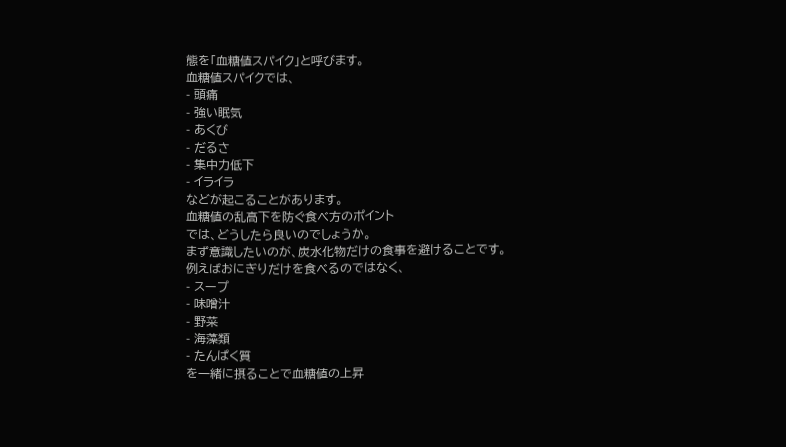態を「血糖値スパイク」と呼びます。
血糖値スパイクでは、
- 頭痛
- 強い眠気
- あくび
- だるさ
- 集中力低下
- イライラ
などが起こることがあります。
血糖値の乱高下を防ぐ食べ方のポイント
では、どうしたら良いのでしょうか。
まず意識したいのが、炭水化物だけの食事を避けることです。
例えばおにぎりだけを食べるのではなく、
- スープ
- 味噌汁
- 野菜
- 海藻類
- たんぱく質
を一緒に摂ることで血糖値の上昇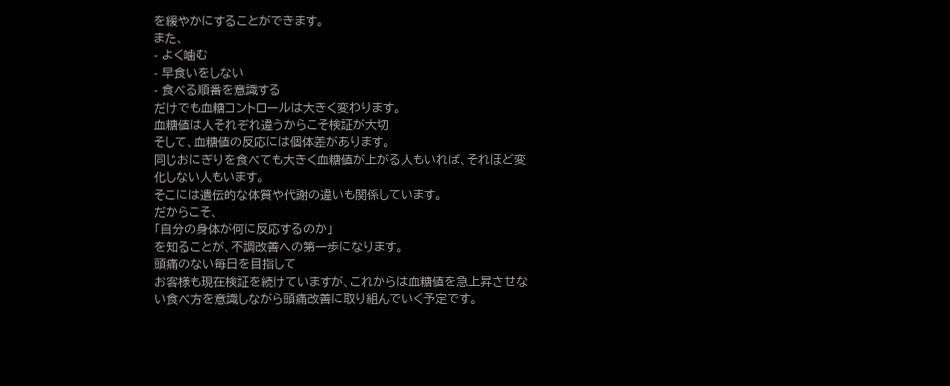を緩やかにすることができます。
また、
- よく噛む
- 早食いをしない
- 食べる順番を意識する
だけでも血糖コントロールは大きく変わります。
血糖値は人それぞれ違うからこそ検証が大切
そして、血糖値の反応には個体差があります。
同じおにぎりを食べても大きく血糖値が上がる人もいれば、それほど変化しない人もいます。
そこには遺伝的な体質や代謝の違いも関係しています。
だからこそ、
「自分の身体が何に反応するのか」
を知ることが、不調改善への第一歩になります。
頭痛のない毎日を目指して
お客様も現在検証を続けていますが、これからは血糖値を急上昇させない食べ方を意識しながら頭痛改善に取り組んでいく予定です。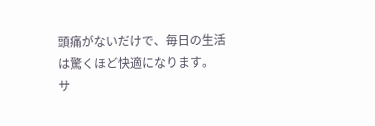頭痛がないだけで、毎日の生活は驚くほど快適になります。
サ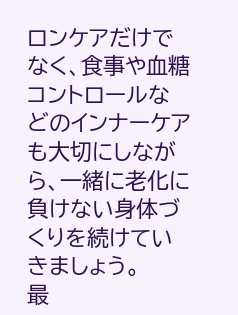ロンケアだけでなく、食事や血糖コントロールなどのインナーケアも大切にしながら、一緒に老化に負けない身体づくりを続けていきましょう。
最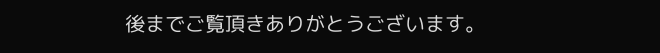後までご覧頂きありがとうございます。